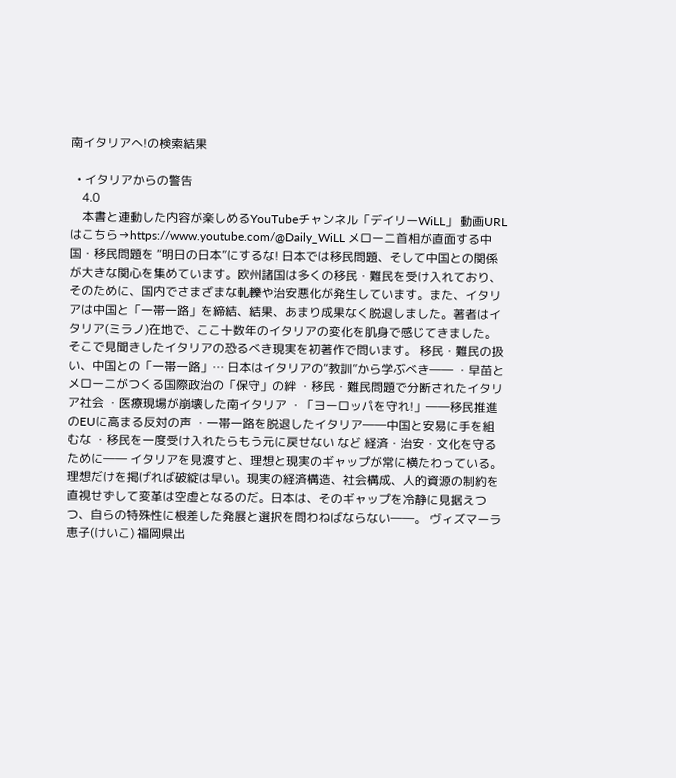南イタリアへ!の検索結果

  • イタリアからの警告
    4.0
    本書と連動した内容が楽しめるYouTubeチャンネル「デイリーWiLL」 動画URLはこちら→https://www.youtube.com/@Daily_WiLL メローニ首相が直面する中国・移民問題を “明日の日本”にするな! 日本では移民問題、そして中国との関係が大きな関心を集めています。欧州諸国は多くの移民・難民を受け入れており、そのために、国内でさまざまな軋轢や治安悪化が発生しています。また、イタリアは中国と「一帯一路」を締結、結果、あまり成果なく脱退しました。著者はイタリア(ミラノ)在地で、ここ十数年のイタリアの変化を肌身で感じてきました。そこで見聞きしたイタリアの恐るべき現実を初著作で問います。 移民・難民の扱い、中国との「一帯一路」… 日本はイタリアの“教訓”から学ぶべき―― ・早苗とメローニがつくる国際政治の「保守」の絆 ・移民・難民問題で分断されたイタリア社会 ・医療現場が崩壊した南イタリア ・「ヨーロッパを守れ!」――移民推進のEUに高まる反対の声 ・一帯一路を脱退したイタリア――中国と安易に手を組むな ・移民を一度受け入れたらもう元に戻せない など 経済・治安・文化を守るために―― イタリアを見渡すと、理想と現実のギャップが常に横たわっている。理想だけを掲げれば破綻は早い。現実の経済構造、社会構成、人的資源の制約を直視せずして変革は空虚となるのだ。日本は、そのギャップを冷静に見据えつつ、自らの特殊性に根差した発展と選択を問わねばならない――。 ヴィズマーラ恵子(けいこ) 福岡県出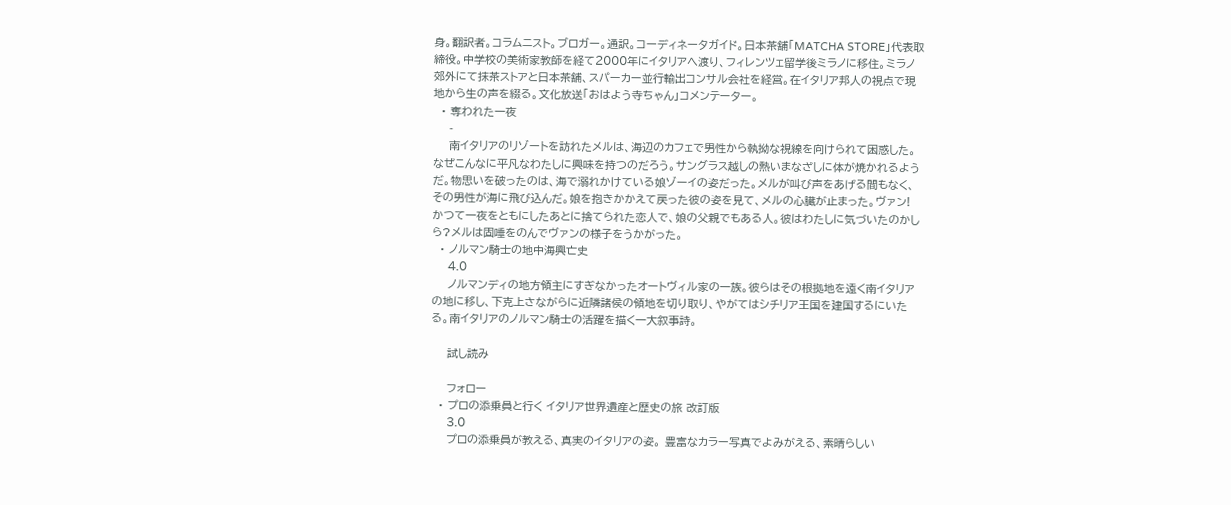身。翻訳者。コラムニスト。ブロガー。通訳。コーディネータガイド。日本茶舗「MATCHA STORE」代表取締役。中学校の美術家教師を経て2000年にイタリアへ渡り、フィレンツェ留学後ミラノに移住。ミラノ郊外にて抹茶ストアと日本茶舗、スパーカー並行輸出コンサル会社を経営。在イタリア邦人の視点で現地から生の声を綴る。文化放送「おはよう寺ちゃん」コメンテーター。
  • 奪われた一夜
    -
    南イタリアのリゾートを訪れたメルは、海辺のカフェで男性から執拗な視線を向けられて困惑した。なぜこんなに平凡なわたしに興味を持つのだろう。サングラス越しの熱いまなざしに体が焼かれるようだ。物思いを破ったのは、海で溺れかけている娘ゾーイの姿だった。メルが叫び声をあげる間もなく、その男性が海に飛び込んだ。娘を抱きかかえて戻った彼の姿を見て、メルの心臓が止まった。ヴァン! かつて一夜をともにしたあとに捨てられた恋人で、娘の父親でもある人。彼はわたしに気づいたのかしら?メルは固唾をのんでヴァンの様子をうかがった。
  • ノルマン騎士の地中海興亡史
    4.0
    ノルマンディの地方領主にすぎなかったオートヴィル家の一族。彼らはその根拠地を遠く南イタリアの地に移し、下克上さながらに近隣諸侯の領地を切り取り、やがてはシチリア王国を建国するにいたる。南イタリアのノルマン騎士の活躍を描く一大叙事詩。

    試し読み

    フォロー
  • プロの添乗員と行く イタリア世界遺産と歴史の旅 改訂版
    3.0
    プロの添乗員が教える、真実のイタリアの姿。 豊富なカラー写真でよみがえる、素晴らしい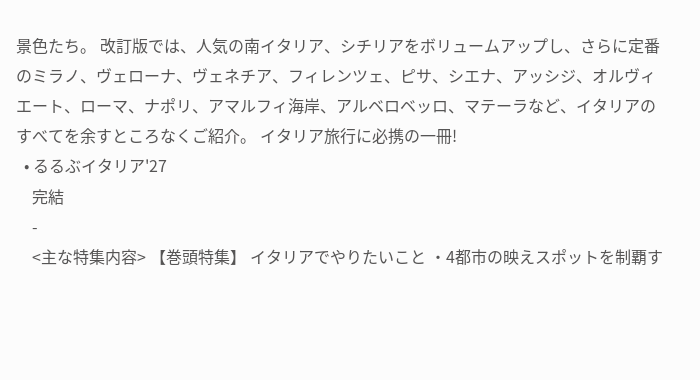景色たち。 改訂版では、人気の南イタリア、シチリアをボリュームアップし、さらに定番のミラノ、ヴェローナ、ヴェネチア、フィレンツェ、ピサ、シエナ、アッシジ、オルヴィエート、ローマ、ナポリ、アマルフィ海岸、アルベロベッロ、マテーラなど、イタリアのすべてを余すところなくご紹介。 イタリア旅行に必携の一冊!
  • るるぶイタリア'27
    完結
    -
    <主な特集内容> 【巻頭特集】 イタリアでやりたいこと ・4都市の映えスポットを制覇す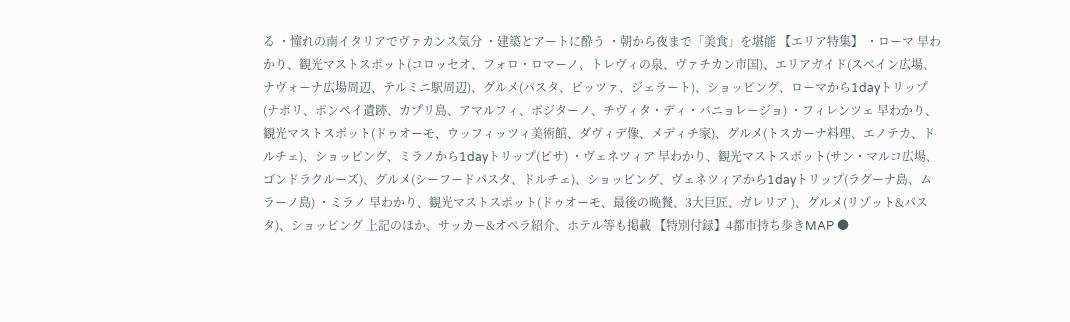る ・憧れの南イタリアでヴァカンス気分 ・建築とアートに酔う ・朝から夜まで「美食」を堪能 【エリア特集】 ・ローマ 早わかり、観光マストスポット(コロッセオ、フォロ・ロマーノ、トレヴィの泉、ヴァチカン市国)、エリアガイド(スペイン広場、ナヴォーナ広場周辺、テルミニ駅周辺)、グルメ(パスタ、ピッツァ、ジェラート)、ショッピング、ローマから1dayトリップ(ナポリ、ポンペイ遺跡、カプリ島、アマルフィ、ポジターノ、チヴィタ・ディ・バニョレージョ) ・フィレンツェ 早わかり、観光マストスポット(ドゥオーモ、ウッフィッツィ美術館、ダヴィデ像、メディチ家)、グルメ(トスカーナ料理、エノテカ、ドルチェ)、ショッピング、ミラノから1dayトリップ(ピサ) ・ヴェネツィア 早わかり、観光マストスポット(サン・マルコ広場、ゴンドラクルーズ)、グルメ(シーフードパスタ、ドルチェ)、ショッピング、ヴェネツィアから1dayトリップ(ラグーナ島、ムラーノ島) ・ミラノ 早わかり、観光マストスポット(ドゥオーモ、最後の晩餐、3大巨匠、ガレリア )、グルメ(リゾット&パスタ)、ショッピング 上記のほか、サッカー&オペラ紹介、ホテル等も掲載 【特別付録】4都市持ち歩きMAP ●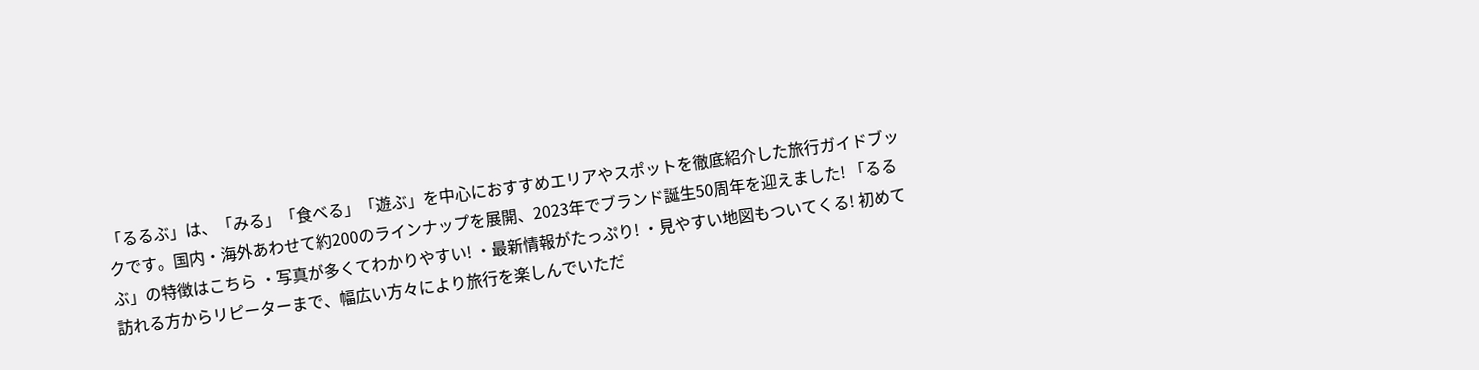「るるぶ」は、「みる」「食べる」「遊ぶ」を中心におすすめエリアやスポットを徹底紹介した旅行ガイドブックです。国内・海外あわせて約200のラインナップを展開、2023年でブランド誕生50周年を迎えました! 「るるぶ」の特徴はこちら ・写真が多くてわかりやすい! ・最新情報がたっぷり! ・見やすい地図もついてくる! 初めて訪れる方からリピーターまで、幅広い方々により旅行を楽しんでいただ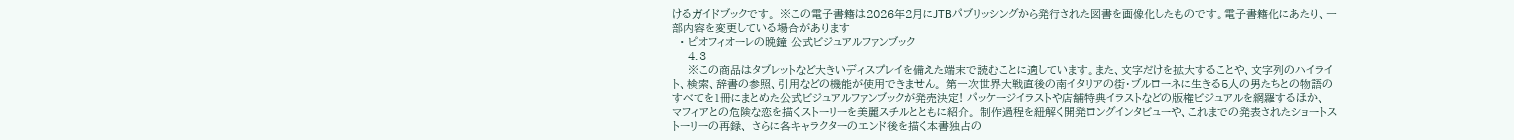けるガイドブックです。 ※この電子書籍は2026年2月にJTBパブリッシングから発行された図書を画像化したものです。電子書籍化にあたり、一部内容を変更している場合があります
  • ピオフィオーレの晩鐘 公式ビジュアルファンブック
    4.3
    ※この商品はタブレットなど大きいディスプレイを備えた端末で読むことに適しています。また、文字だけを拡大することや、文字列のハイライト、検索、辞書の参照、引用などの機能が使用できません。 第一次世界大戦直後の南イタリアの街・ブルローネに生きる5人の男たちとの物語のすべてを1冊にまとめた公式ビジュアルファンブックが発売決定! パッケージイラストや店舗特典イラストなどの版権ビジュアルを網羅するほか、 マフィアとの危険な恋を描くストーリーを美麗スチルとともに紹介。 制作過程を紐解く開発ロングインタビューや、これまでの発表されたショートストーリーの再録、 さらに各キャラクターのエンド後を描く本書独占の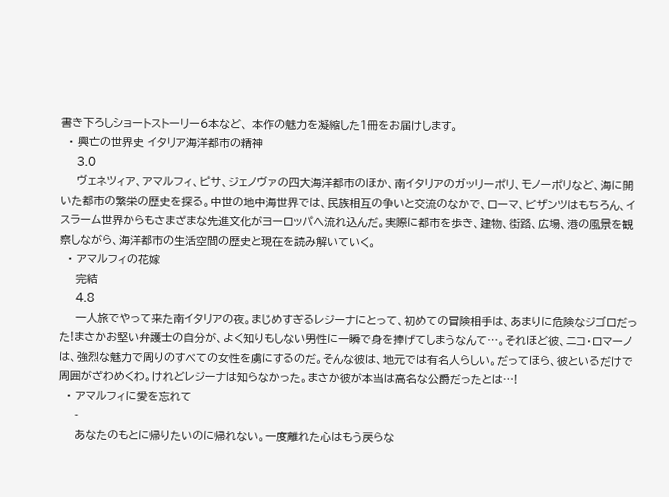書き下ろしショートストーリー6本など、 本作の魅力を凝縮した1冊をお届けします。
  • 興亡の世界史 イタリア海洋都市の精神
    3.0
    ヴェネツィア、アマルフィ、ピサ、ジェノヴァの四大海洋都市のほか、南イタリアのガッリーポリ、モノーポリなど、海に開いた都市の繁栄の歴史を探る。中世の地中海世界では、民族相互の争いと交流のなかで、ローマ、ビザンツはもちろん、イスラーム世界からもさまざまな先進文化がヨーロッパへ流れ込んだ。実際に都市を歩き、建物、街路、広場、港の風景を観察しながら、海洋都市の生活空間の歴史と現在を読み解いていく。
  • アマルフィの花嫁
    完結
    4.8
    一人旅でやって来た南イタリアの夜。まじめすぎるレジーナにとって、初めての冒険相手は、あまりに危険なジゴロだった!まさかお堅い弁護士の自分が、よく知りもしない男性に一瞬で身を捧げてしまうなんて…。それほど彼、ニコ・ロマーノは、強烈な魅力で周りのすべての女性を虜にするのだ。そんな彼は、地元では有名人らしい。だってほら、彼といるだけで周囲がざわめくわ。けれどレジーナは知らなかった。まさか彼が本当は高名な公爵だったとは…!
  • アマルフィに愛を忘れて
    -
    あなたのもとに帰りたいのに帰れない。一度離れた心はもう戻らな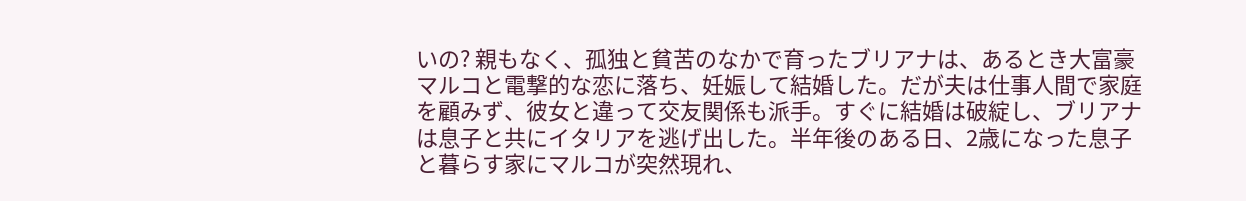いの? 親もなく、孤独と貧苦のなかで育ったブリアナは、あるとき大富豪マルコと電撃的な恋に落ち、妊娠して結婚した。だが夫は仕事人間で家庭を顧みず、彼女と違って交友関係も派手。すぐに結婚は破綻し、ブリアナは息子と共にイタリアを逃げ出した。半年後のある日、2歳になった息子と暮らす家にマルコが突然現れ、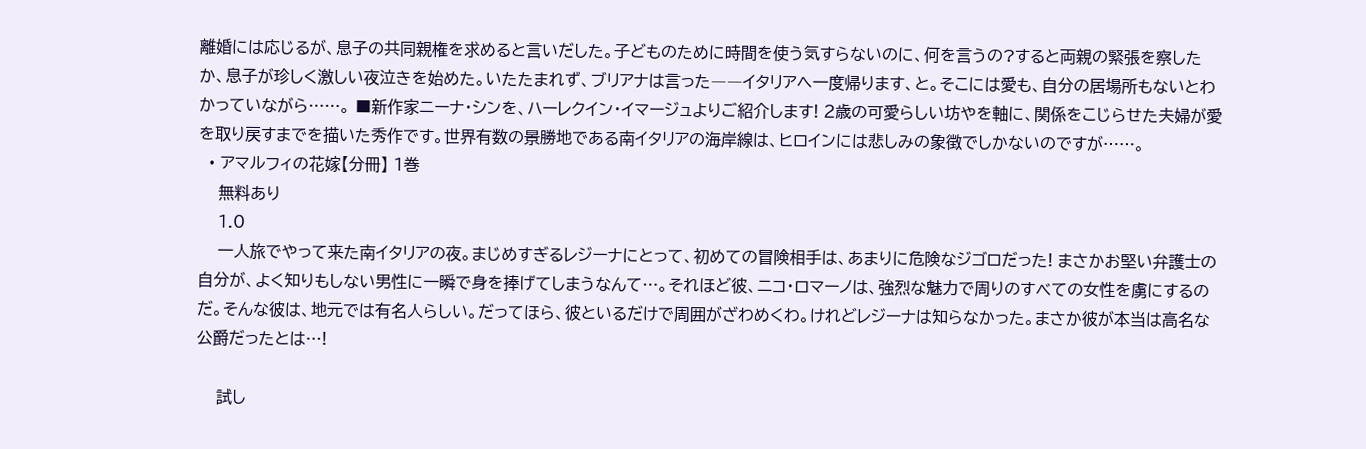離婚には応じるが、息子の共同親権を求めると言いだした。子どものために時間を使う気すらないのに、何を言うの?すると両親の緊張を察したか、息子が珍しく激しい夜泣きを始めた。いたたまれず、ブリアナは言った――イタリアへ一度帰ります、と。そこには愛も、自分の居場所もないとわかっていながら……。 ■新作家ニーナ・シンを、ハーレクイン・イマージュよりご紹介します! 2歳の可愛らしい坊やを軸に、関係をこじらせた夫婦が愛を取り戻すまでを描いた秀作です。世界有数の景勝地である南イタリアの海岸線は、ヒロインには悲しみの象徴でしかないのですが……。
  • アマルフィの花嫁【分冊】 1巻
    無料あり
    1.0
    一人旅でやって来た南イタリアの夜。まじめすぎるレジーナにとって、初めての冒険相手は、あまりに危険なジゴロだった! まさかお堅い弁護士の自分が、よく知りもしない男性に一瞬で身を捧げてしまうなんて…。それほど彼、ニコ・ロマーノは、強烈な魅力で周りのすべての女性を虜にするのだ。そんな彼は、地元では有名人らしい。だってほら、彼といるだけで周囲がざわめくわ。けれどレジーナは知らなかった。まさか彼が本当は高名な公爵だったとは…!

    試し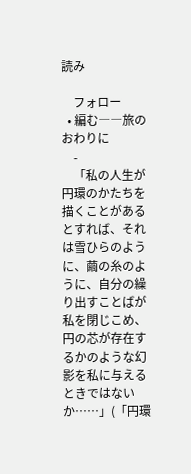読み

    フォロー
  • 編む――旅のおわりに
    -
    「私の人生が円環のかたちを描くことがあるとすれば、それは雪ひらのように、繭の糸のように、自分の繰り出すことばが私を閉じこめ、円の芯が存在するかのような幻影を私に与えるときではないか……」(「円環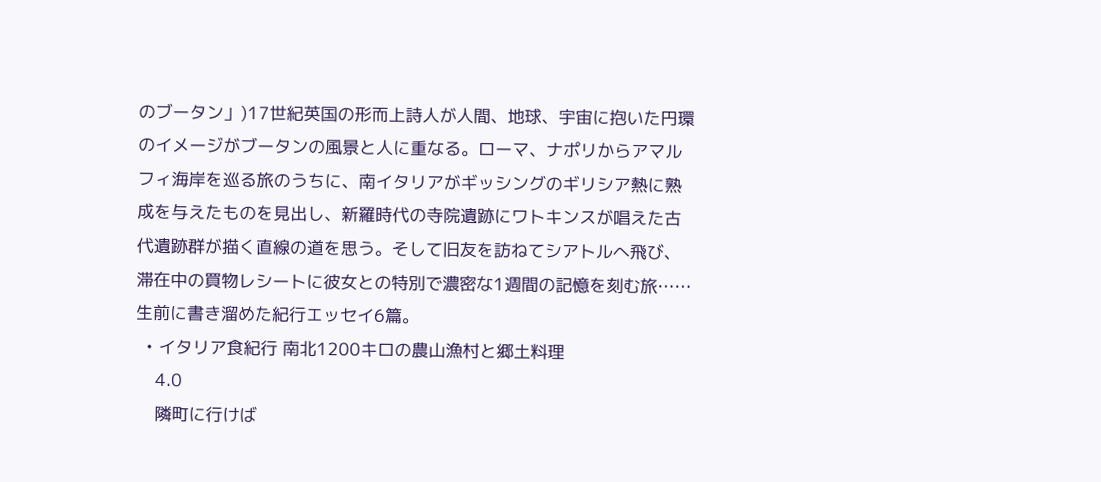のブータン」)17世紀英国の形而上詩人が人間、地球、宇宙に抱いた円環のイメージがブータンの風景と人に重なる。ローマ、ナポリからアマルフィ海岸を巡る旅のうちに、南イタリアがギッシングのギリシア熱に熟成を与えたものを見出し、新羅時代の寺院遺跡にワトキンスが唱えた古代遺跡群が描く直線の道を思う。そして旧友を訪ねてシアトルへ飛び、滞在中の買物レシートに彼女との特別で濃密な1週間の記憶を刻む旅……生前に書き溜めた紀行エッセイ6篇。
  • イタリア食紀行 南北1200キロの農山漁村と郷土料理
    4.0
    隣町に行けば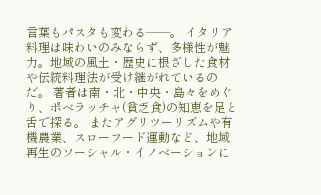言葉もパスタも変わる――。 イタリア料理は味わいのみならず、多様性が魅力。地域の風土・歴史に根ざした食材や伝統料理法が受け継がれているのだ。 著者は南・北・中央・島々をめぐり、ポベラッチャ(貧乏食)の知恵を足と舌で探る。 またアグリツーリズムや有機農業、スローフード運動など、地域再生のソーシャル・イノベーションに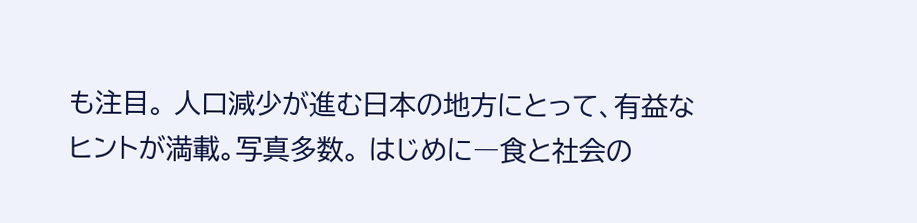も注目。 人口減少が進む日本の地方にとって、有益なヒントが満載。写真多数。 はじめに―食と社会の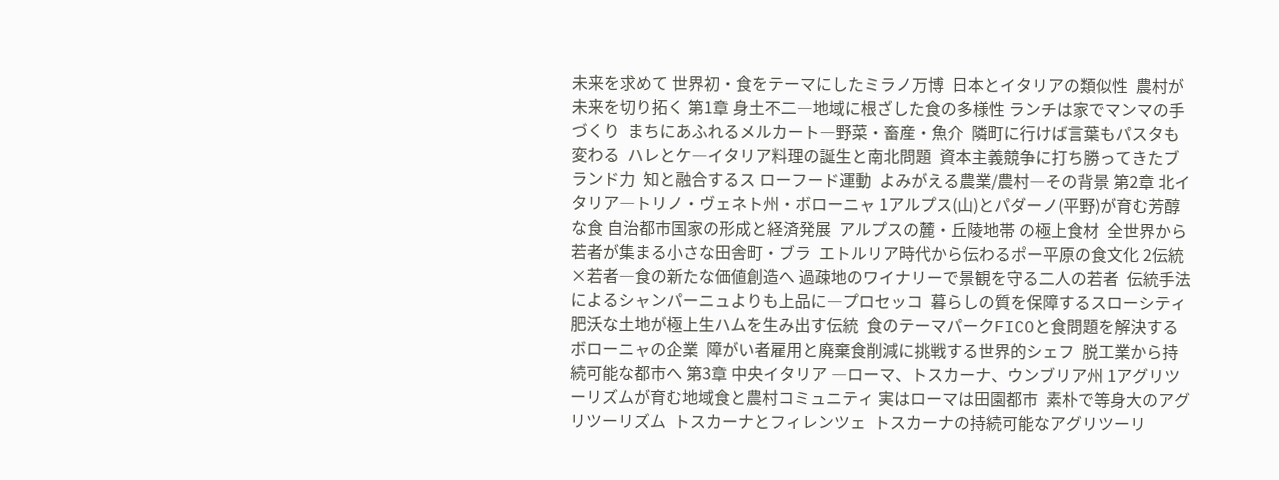未来を求めて 世界初・食をテーマにしたミラノ万博  日本とイタリアの類似性  農村が未来を切り拓く 第1章 身土不二―地域に根ざした食の多様性 ランチは家でマンマの手づくり  まちにあふれるメルカート―野菜・畜産・魚介  隣町に行けば言葉もパスタも変わる  ハレとケ―イタリア料理の誕生と南北問題  資本主義競争に打ち勝ってきたブランド力  知と融合するス ローフード運動  よみがえる農業/農村―その背景 第2章 北イタリア―トリノ・ヴェネト州・ボローニャ 1アルプス(山)とパダーノ(平野)が育む芳醇な食 自治都市国家の形成と経済発展  アルプスの麓・丘陵地帯 の極上食材  全世界から若者が集まる小さな田舎町・ブラ  エトルリア時代から伝わるポー平原の食文化 2伝統×若者―食の新たな価値創造へ 過疎地のワイナリーで景観を守る二人の若者  伝統手法によるシャンパーニュよりも上品に―プロセッコ  暮らしの質を保障するスローシティ  肥沃な土地が極上生ハムを生み出す伝統  食のテーマパークFICOと食問題を解決するボローニャの企業  障がい者雇用と廃棄食削減に挑戦する世界的シェフ  脱工業から持続可能な都市へ 第3章 中央イタリア ―ローマ、トスカーナ、ウンブリア州 1アグリツーリズムが育む地域食と農村コミュニティ 実はローマは田園都市  素朴で等身大のアグリツーリズム  トスカーナとフィレンツェ  トスカーナの持続可能なアグリツーリ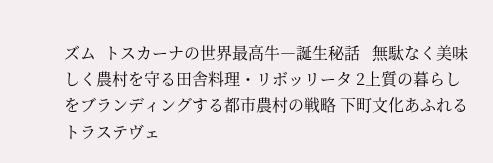ズム  トスカーナの世界最高牛―誕生秘話   無駄なく美味しく農村を守る田舎料理・リボッリータ 2上質の暮らしをブランディングする都市農村の戦略 下町文化あふれるトラステヴェ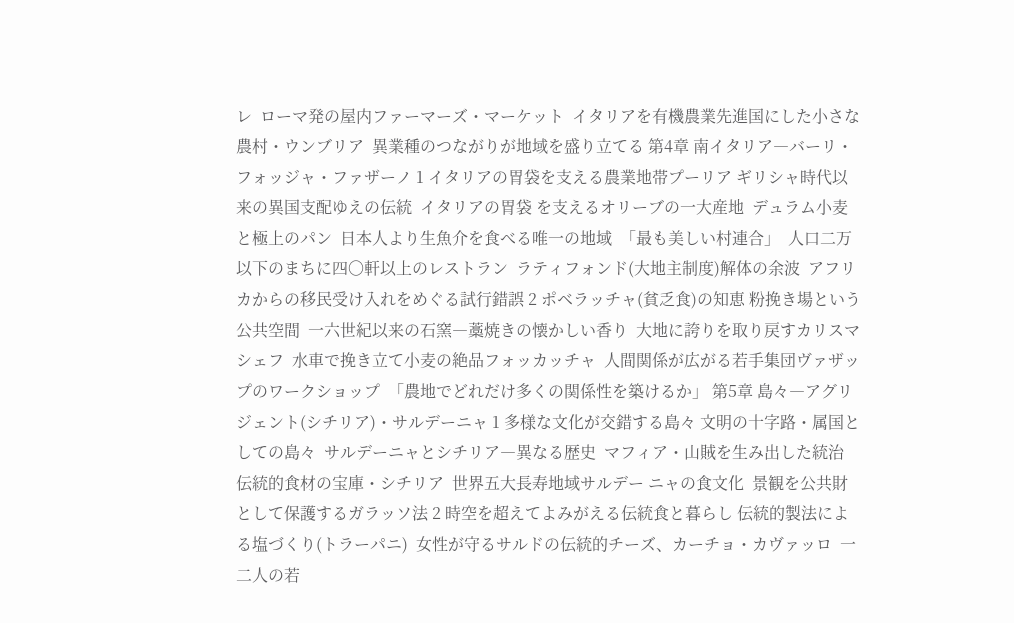レ  ローマ発の屋内ファーマーズ・マーケット  イタリアを有機農業先進国にした小さな農村・ウンブリア  異業種のつながりが地域を盛り立てる 第4章 南イタリア―バーリ・フォッジャ・ファザーノ 1 イタリアの胃袋を支える農業地帯プーリア ギリシャ時代以来の異国支配ゆえの伝統  イタリアの胃袋 を支えるオリーブの一大産地  デュラム小麦と極上のパン  日本人より生魚介を食べる唯一の地域  「最も美しい村連合」  人口二万以下のまちに四〇軒以上のレストラン  ラティフォンド(大地主制度)解体の余波  アフリカからの移民受け入れをめぐる試行錯誤 2 ポベラッチャ(貧乏食)の知恵 粉挽き場という公共空間  一六世紀以来の石窯―藁焼きの懐かしい香り  大地に誇りを取り戻すカリスマシェフ  水車で挽き立て小麦の絶品フォッカッチャ  人間関係が広がる若手集団ヴァザップのワークショップ  「農地でどれだけ多くの関係性を築けるか」 第5章 島々―アグリジェント(シチリア)・サルデーニャ 1 多様な文化が交錯する島々 文明の十字路・属国としての島々  サルデーニャとシチリア―異なる歴史  マフィア・山賊を生み出した統治  伝統的食材の宝庫・シチリア  世界五大長寿地域サルデー ニャの食文化  景観を公共財として保護するガラッソ法 2 時空を超えてよみがえる伝統食と暮らし 伝統的製法による塩づくり(トラーパニ)  女性が守るサルドの伝統的チーズ、カーチョ・カヴァッロ  一二人の若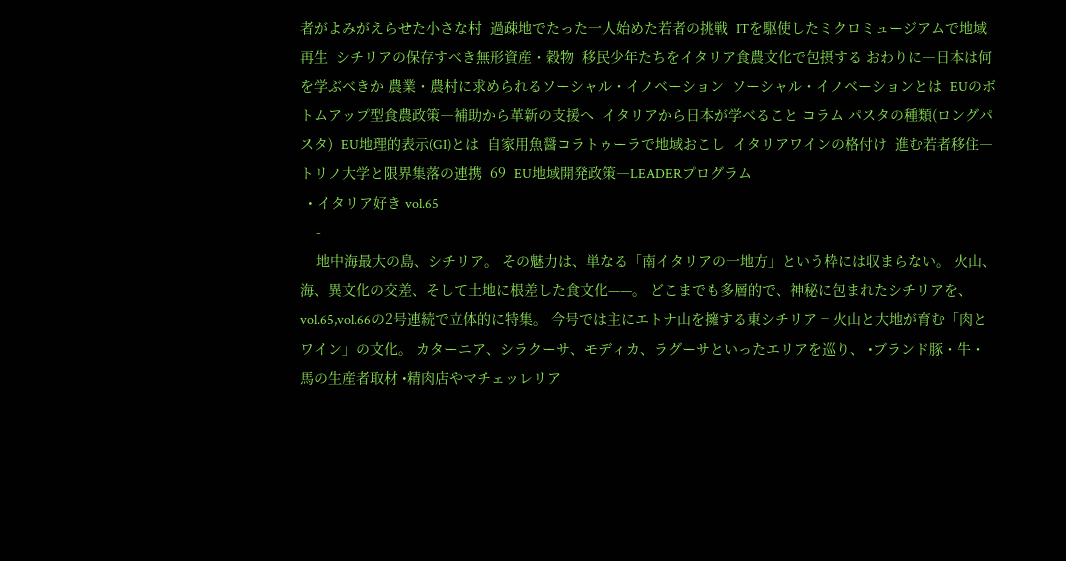者がよみがえらせた小さな村  過疎地でたった一人始めた若者の挑戦  ITを駆使したミクロミュージアムで地域再生  シチリアの保存すべき無形資産・穀物  移民少年たちをイタリア食農文化で包摂する おわりに―日本は何を学ぶべきか 農業・農村に求められるソーシャル・イノベーション  ソーシャル・イノベーションとは  EUのボトムアップ型食農政策―補助から革新の支援へ  イタリアから日本が学べること コラム パスタの種類(ロングパスタ)  EU地理的表示(GI)とは  自家用魚醤コラトゥーラで地域おこし  イタリアワインの格付け  進む若者移住―トリノ大学と限界集落の連携  69  EU地域開発政策―LEADERプログラム
  • イタリア好き vol.65
    -
    地中海最大の島、シチリア。 その魅力は、単なる「南イタリアの一地方」という枠には収まらない。 火山、海、異文化の交差、そして土地に根差した食文化——。 どこまでも多層的で、神秘に包まれたシチリアを、vol.65,vol.66の2号連続で立体的に特集。 今号では主にエトナ山を擁する東シチリア − 火山と大地が育む「肉とワイン」の文化。 カターニア、シラクーサ、モディカ、ラグーサといったエリアを巡り、 •ブランド豚・牛・馬の生産者取材 •精肉店やマチェッレリア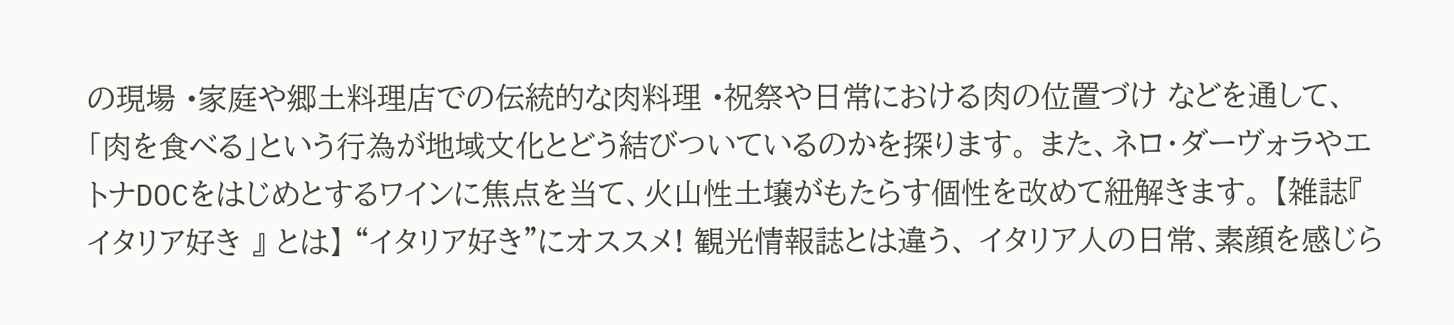の現場 •家庭や郷土料理店での伝統的な肉料理 •祝祭や日常における肉の位置づけ などを通して、「肉を食べる」という行為が地域文化とどう結びついているのかを探ります。 また、ネロ・ダーヴォラやエトナDOCをはじめとするワインに焦点を当て、火山性土壌がもたらす個性を改めて紐解きます。 【雑誌『 イタリア好き 』 とは】 “イタリア好き”にオススメ! 観光情報誌とは違う、 イタリア人の日常、素顔を感じら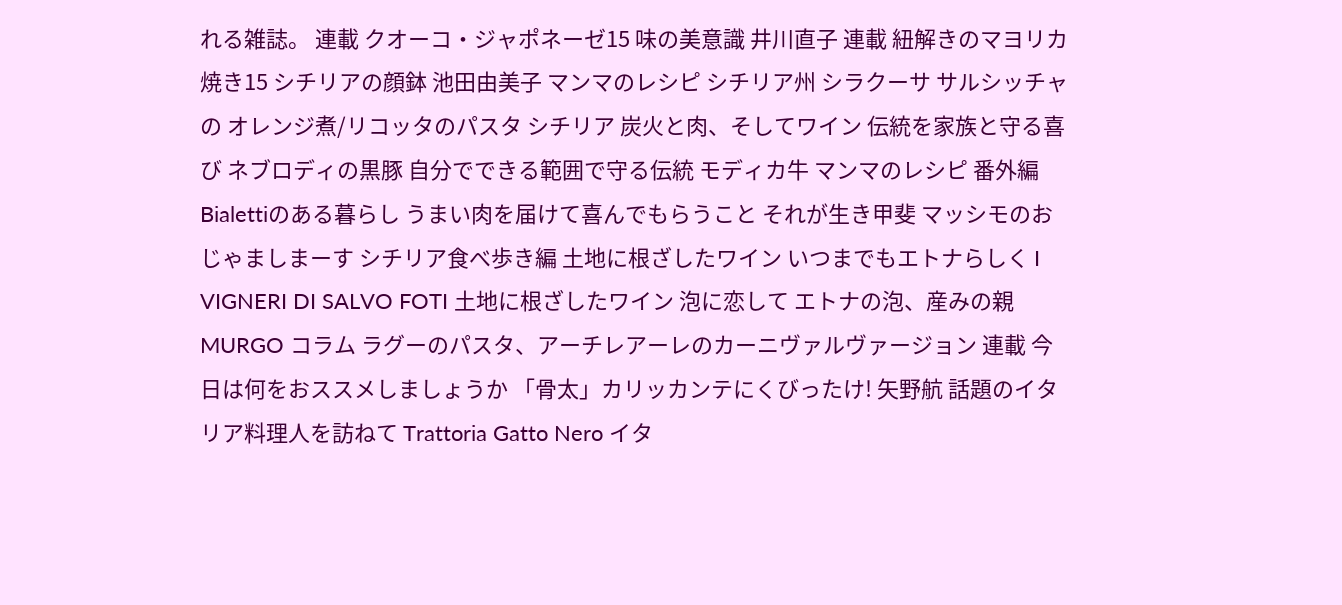れる雑誌。 連載 クオーコ・ジャポネーゼ15 味の美意識 井川直子 連載 紐解きのマヨリカ焼き15 シチリアの顔鉢 池田由美子 マンマのレシピ シチリア州 シラクーサ サルシッチャの オレンジ煮/リコッタのパスタ シチリア 炭火と肉、そしてワイン 伝統を家族と守る喜び ネブロディの黒豚 自分でできる範囲で守る伝統 モディカ牛 マンマのレシピ 番外編 Bialettiのある暮らし うまい肉を届けて喜んでもらうこと それが生き甲斐 マッシモのおじゃましまーす シチリア食べ歩き編 土地に根ざしたワイン いつまでもエトナらしく I VIGNERI DI SALVO FOTI 土地に根ざしたワイン 泡に恋して エトナの泡、産みの親 MURGO コラム ラグーのパスタ、アーチレアーレのカーニヴァルヴァージョン 連載 今日は何をおススメしましょうか 「骨太」カリッカンテにくびったけ! 矢野航 話題のイタリア料理人を訪ねて Trattoria Gatto Nero イタ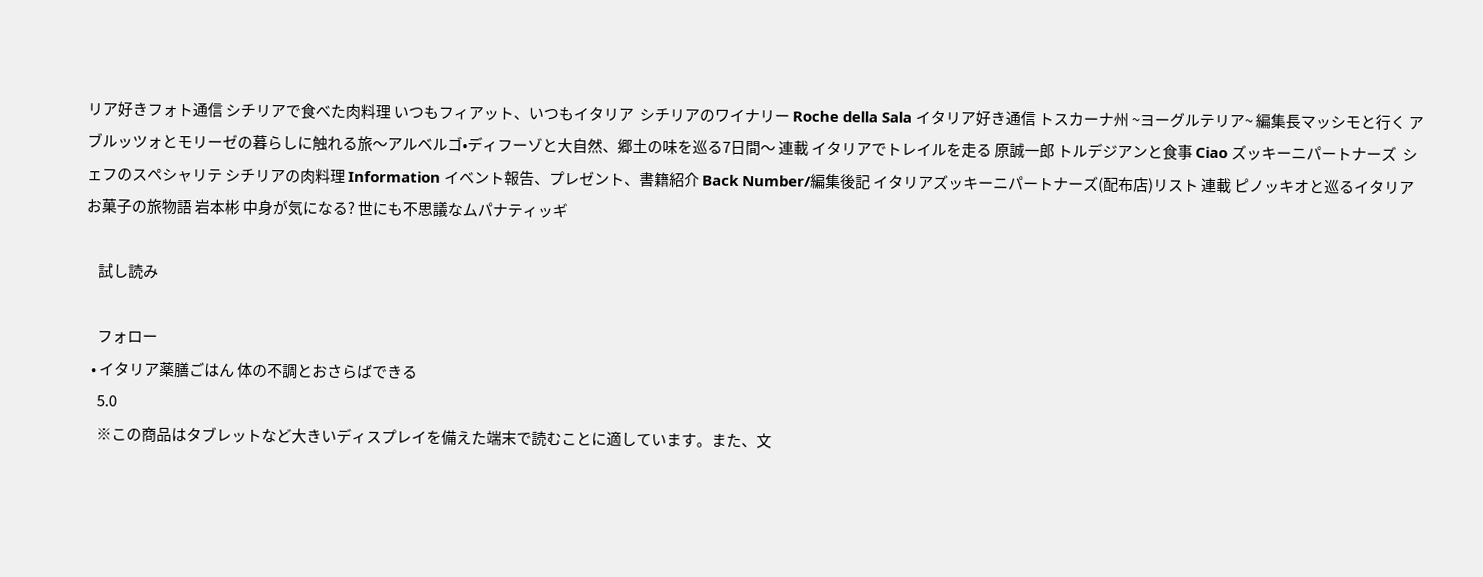リア好きフォト通信 シチリアで食べた肉料理 いつもフィアット、いつもイタリア  シチリアのワイナリー Roche della Sala イタリア好き通信 トスカーナ州 ~ヨーグルテリア~ 編集長マッシモと行く アブルッツォとモリーゼの暮らしに触れる旅〜アルベルゴ•ディフーゾと大自然、郷土の味を巡る7日間〜 連載 イタリアでトレイルを走る 原誠一郎 トルデジアンと食事 Ciao ズッキーニパートナーズ  シェフのスペシャリテ シチリアの肉料理 Information イベント報告、プレゼント、書籍紹介 Back Number/編集後記 イタリアズッキーニパートナーズ(配布店)リスト 連載 ピノッキオと巡るイタリアお菓子の旅物語 岩本彬 中身が気になる? 世にも不思議なムパナティッギ

    試し読み

    フォロー
  • イタリア薬膳ごはん 体の不調とおさらばできる
    5.0
    ※この商品はタブレットなど大きいディスプレイを備えた端末で読むことに適しています。また、文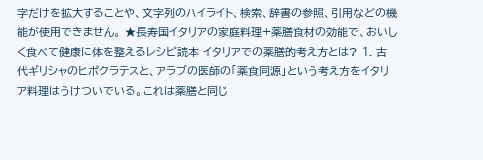字だけを拡大することや、文字列のハイライト、検索、辞書の参照、引用などの機能が使用できません。 ★長寿国イタリアの家庭料理+薬膳食材の効能で、おいしく食べて健康に体を整えるレシピ読本 イタリアでの薬膳的考え方とは? 1. 古代ギリシャのヒポクラテスと、アラブの医師の「薬食同源」という考え方をイタリア料理はうけついでいる。これは薬膳と同じ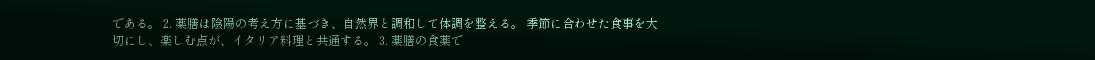である。 2. 薬膳は陰陽の考え方に基づき、自然界と調和して体調を整える。 季節に合わせた食事を大切にし、楽しむ点が、イタリア料理と共通する。 3. 薬膳の食薬で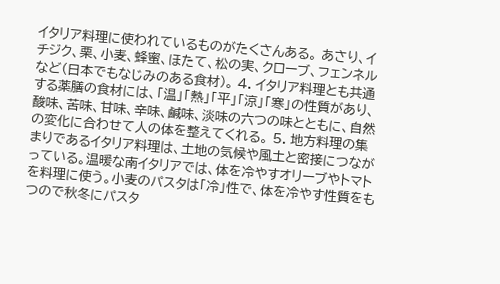イタリア料理に使われているものがたくさんある。 あさり、イチジク、栗、小麦、蜂蜜、ほたて、松の実、クローブ、フェンネルなど(日本でもなじみのある食材)。 4. イタリア料理とも共通する薬膳の食材には、「温」「熱」「平」「涼」「寒」の性質があり、酸味、苦味、甘味、辛味、鹹味、淡味の六つの味とともに、自然の変化に合わせて人の体を整えてくれる。 5. 地方料理の集まりであるイタリア料理は、土地の気候や風土と密接につながっている。温暖な南イタリアでは、体を冷やすオリーブやトマトを料理に使う。小麦のパスタは「冷」性で、体を冷やす性質をもつので秋冬にパスタ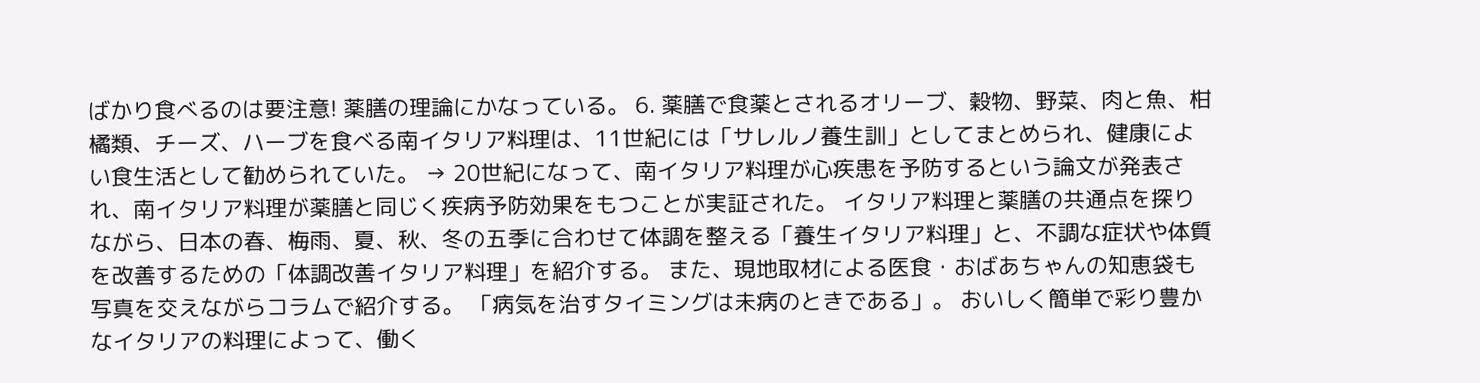ばかり食べるのは要注意! 薬膳の理論にかなっている。 6. 薬膳で食薬とされるオリーブ、穀物、野菜、肉と魚、柑橘類、チーズ、ハーブを食べる南イタリア料理は、11世紀には「サレルノ養生訓」としてまとめられ、健康によい食生活として勧められていた。 → 20世紀になって、南イタリア料理が心疾患を予防するという論文が発表され、南イタリア料理が薬膳と同じく疾病予防効果をもつことが実証された。 イタリア料理と薬膳の共通点を探りながら、日本の春、梅雨、夏、秋、冬の五季に合わせて体調を整える「養生イタリア料理」と、不調な症状や体質を改善するための「体調改善イタリア料理」を紹介する。 また、現地取材による医食・おばあちゃんの知恵袋も写真を交えながらコラムで紹介する。 「病気を治すタイミングは未病のときである」。 おいしく簡単で彩り豊かなイタリアの料理によって、働く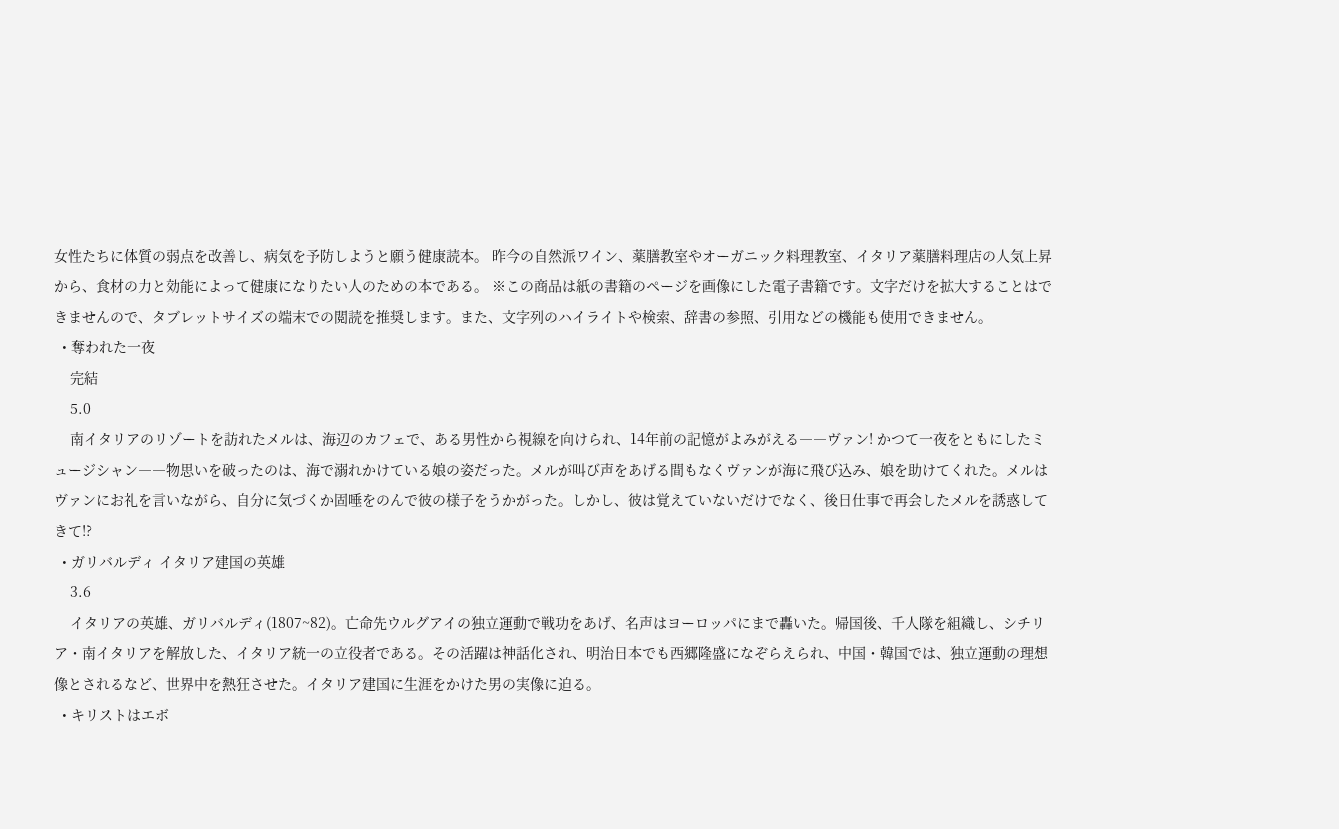女性たちに体質の弱点を改善し、病気を予防しようと願う健康読本。 昨今の自然派ワイン、薬膳教室やオーガニック料理教室、イタリア薬膳料理店の人気上昇から、食材の力と効能によって健康になりたい人のための本である。 ※この商品は紙の書籍のページを画像にした電子書籍です。文字だけを拡大することはできませんので、タブレットサイズの端末での閲読を推奨します。また、文字列のハイライトや検索、辞書の参照、引用などの機能も使用できません。
  • 奪われた一夜
    完結
    5.0
    南イタリアのリゾートを訪れたメルは、海辺のカフェで、ある男性から視線を向けられ、14年前の記憶がよみがえる――ヴァン! かつて一夜をともにしたミュージシャン――物思いを破ったのは、海で溺れかけている娘の姿だった。メルが叫び声をあげる間もなくヴァンが海に飛び込み、娘を助けてくれた。メルはヴァンにお礼を言いながら、自分に気づくか固唾をのんで彼の様子をうかがった。しかし、彼は覚えていないだけでなく、後日仕事で再会したメルを誘惑してきて!?
  • ガリバルディ イタリア建国の英雄
    3.6
    イタリアの英雄、ガリバルディ(1807~82)。亡命先ウルグアイの独立運動で戦功をあげ、名声はヨーロッパにまで轟いた。帰国後、千人隊を組織し、シチリア・南イタリアを解放した、イタリア統一の立役者である。その活躍は神話化され、明治日本でも西郷隆盛になぞらえられ、中国・韓国では、独立運動の理想像とされるなど、世界中を熱狂させた。イタリア建国に生涯をかけた男の実像に迫る。
  • キリストはエボ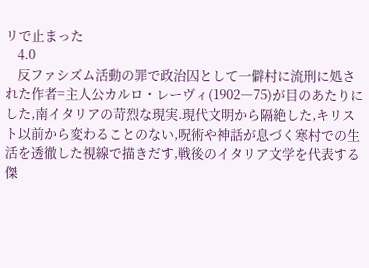リで止まった
    4.0
    反ファシズム活動の罪で政治囚として一僻村に流刑に処された作者=主人公カルロ・レーヴィ(1902―75)が目のあたりにした,南イタリアの苛烈な現実.現代文明から隔絶した,キリスト以前から変わることのない,呪術や神話が息づく寒村での生活を透徹した視線で描きだす,戦後のイタリア文学を代表する傑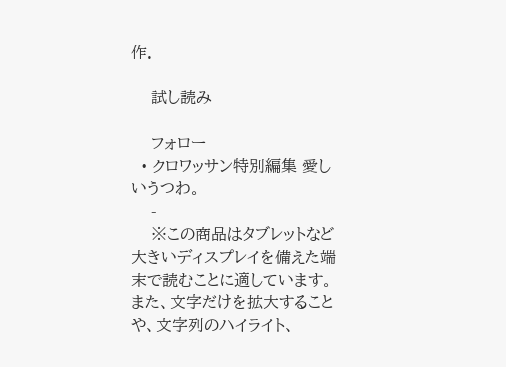作.

    試し読み

    フォロー
  • クロワッサン特別編集 愛しいうつわ。
    -
    ※この商品はタブレットなど大きいディスプレイを備えた端末で読むことに適しています。また、文字だけを拡大することや、文字列のハイライト、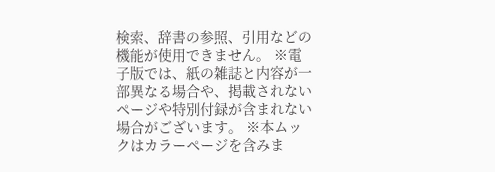検索、辞書の参照、引用などの機能が使用できません。 ※電子版では、紙の雑誌と内容が一部異なる場合や、掲載されないページや特別付録が含まれない場合がございます。 ※本ムックはカラーページを含みま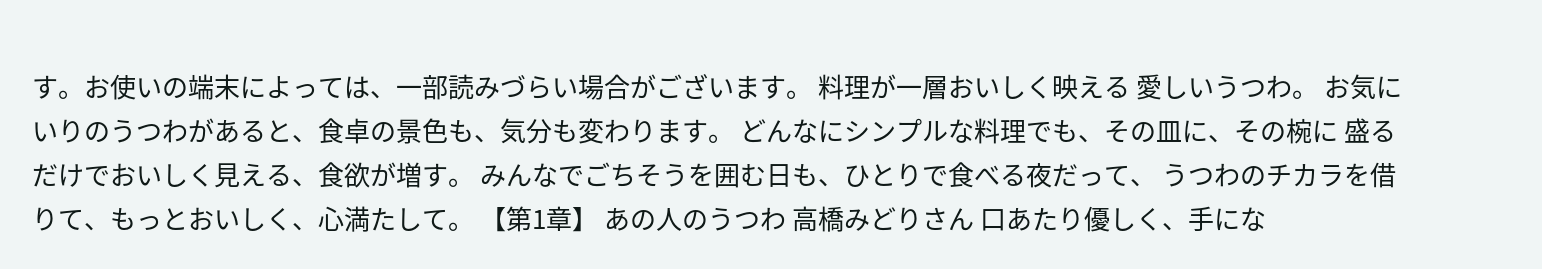す。お使いの端末によっては、一部読みづらい場合がございます。 料理が一層おいしく映える 愛しいうつわ。 お気にいりのうつわがあると、食卓の景色も、気分も変わります。 どんなにシンプルな料理でも、その皿に、その椀に 盛るだけでおいしく見える、食欲が増す。 みんなでごちそうを囲む日も、ひとりで食べる夜だって、 うつわのチカラを借りて、もっとおいしく、心満たして。 【第1章】 あの人のうつわ 高橋みどりさん 口あたり優しく、手にな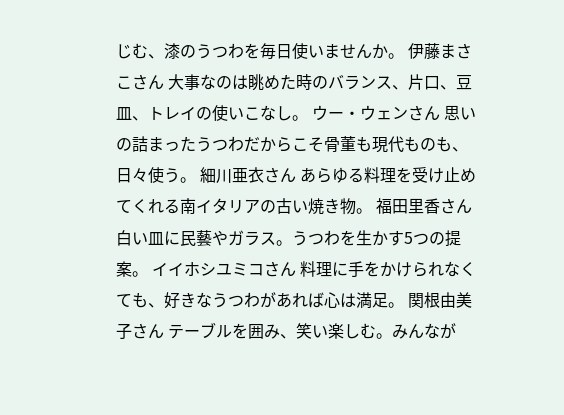じむ、漆のうつわを毎日使いませんか。 伊藤まさこさん 大事なのは眺めた時のバランス、片口、豆皿、トレイの使いこなし。 ウー・ウェンさん 思いの詰まったうつわだからこそ骨董も現代ものも、日々使う。 細川亜衣さん あらゆる料理を受け止めてくれる南イタリアの古い焼き物。 福田里香さん 白い皿に民藝やガラス。うつわを生かす5つの提案。 イイホシユミコさん 料理に手をかけられなくても、好きなうつわがあれば心は満足。 関根由美子さん テーブルを囲み、笑い楽しむ。みんなが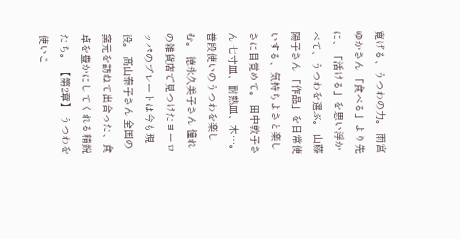寛げる、うつわの力。 雨宮ゆかさん 「食べる」より先に、「活ける」を思い浮かべて、うつわを選ぶ。 山藤陽子さん 「作品」を日常使いする、気持ちよさと楽しさに目覚めて。 田中敦子さん 七寸皿、耐熱皿、木…。普段使いのうつわを楽しむ。 徳永久美子さん 憧れの雑貨店で見つけたヨーロッパのプレートは今も現役。 髙山泰子さん 全国の窯元を訪ねて出合った、食卓を豊かにしてくれる精鋭たち。 【第2章】 うつわを使いこ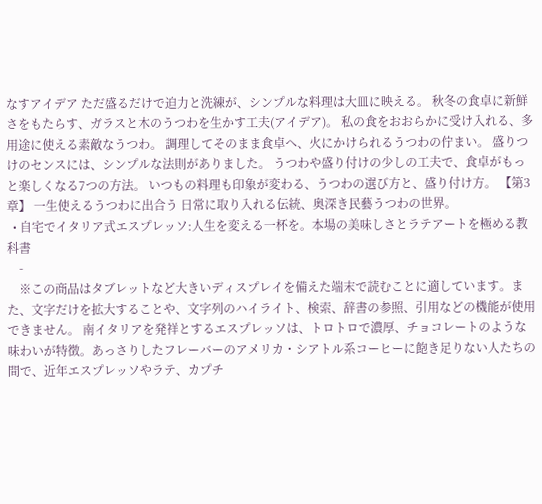なすアイデア ただ盛るだけで迫力と洗練が、シンプルな料理は大皿に映える。 秋冬の食卓に新鮮さをもたらす、ガラスと木のうつわを生かす工夫(アイデア)。 私の食をおおらかに受け入れる、多用途に使える素敵なうつわ。 調理してそのまま食卓へ、火にかけられるうつわの佇まい。 盛りつけのセンスには、シンプルな法則がありました。 うつわや盛り付けの少しの工夫で、食卓がもっと楽しくなる7つの方法。 いつもの料理も印象が変わる、うつわの選び方と、盛り付け方。 【第3章】 一生使えるうつわに出合う 日常に取り入れる伝統、奥深き民藝うつわの世界。
  • 自宅でイタリア式エスプレッソ:人生を変える一杯を。本場の美味しさとラテアートを極める教科書
    -
    ※この商品はタブレットなど大きいディスプレイを備えた端末で読むことに適しています。また、文字だけを拡大することや、文字列のハイライト、検索、辞書の参照、引用などの機能が使用できません。 南イタリアを発祥とするエスプレッソは、トロトロで濃厚、チョコレートのような味わいが特徴。あっさりしたフレーバーのアメリカ・シアトル系コーヒーに飽き足りない人たちの間で、近年エスプレッソやラテ、カプチ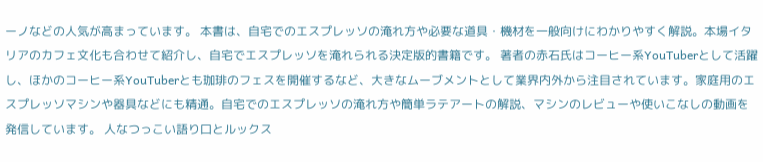ーノなどの人気が高まっています。 本書は、自宅でのエスプレッソの淹れ方や必要な道具・機材を一般向けにわかりやすく解説。本場イタリアのカフェ文化も合わせて紹介し、自宅でエスプレッソを淹れられる決定版的書籍です。 著者の赤石氏はコーヒー系YouTuberとして活躍し、ほかのコーヒー系YouTuberとも珈琲のフェスを開催するなど、大きなムーブメントとして業界内外から注目されています。家庭用のエスプレッソマシンや器具などにも精通。自宅でのエスプレッソの淹れ方や簡単ラテアートの解説、マシンのレビューや使いこなしの動画を発信しています。 人なつっこい語り口とルックス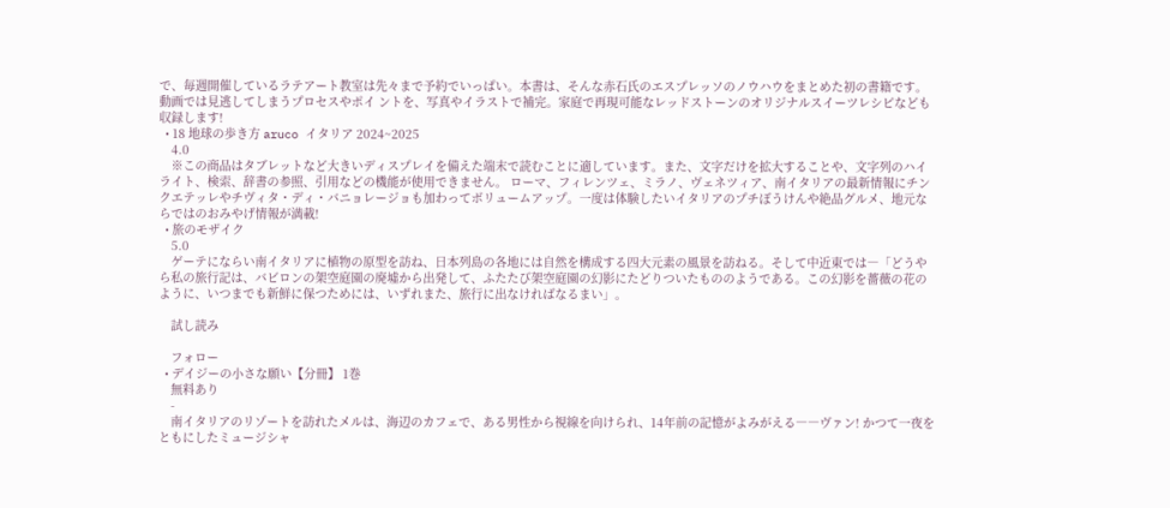で、毎週開催しているラテアート教室は先々まで予約でいっぱい。本書は、そんな赤石氏のエスプレッソのノウハウをまとめた初の書籍です。動画では見逃してしまうプロセスやポイ ントを、写真やイラストで補完。家庭で再現可能なレッドストーンのオリジナルスイーツレシピなども収録します!
  • 18 地球の歩き方 aruco イタリア 2024~2025
    4.0
    ※この商品はタブレットなど大きいディスプレイを備えた端末で読むことに適しています。また、文字だけを拡大することや、文字列のハイライト、検索、辞書の参照、引用などの機能が使用できません。 ローマ、フィレンツェ、ミラノ、ヴェネツィア、南イタリアの最新情報にチンクエテッレやチヴィタ・ディ・バニョレージョも加わってボリュームアップ。一度は体験したいイタリアのプチぼうけんや絶品グルメ、地元ならではのおみやげ情報が満載!
  • 旅のモザイク
    5.0
    ゲーテにならい南イタリアに植物の原型を訪ね、日本列島の各地には自然を構成する四大元素の風景を訪ねる。そして中近東では―「どうやら私の旅行記は、バビロンの架空庭園の廃墟から出発して、ふたたび架空庭園の幻影にたどりついたもののようである。この幻影を薔薇の花のように、いつまでも新鮮に保つためには、いずれまた、旅行に出なければなるまい」。

    試し読み

    フォロー
  • デイジーの小さな願い【分冊】 1巻
    無料あり
    -
    南イタリアのリゾートを訪れたメルは、海辺のカフェで、ある男性から視線を向けられ、14年前の記憶がよみがえる――ヴァン! かつて一夜をともにしたミュージシャ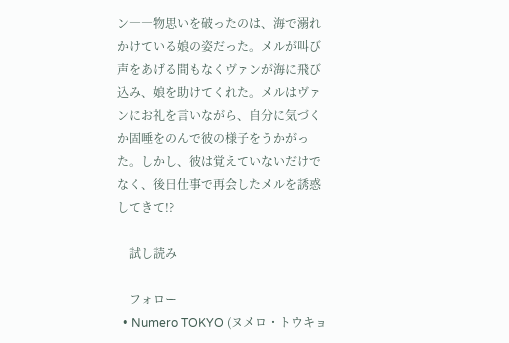ン――物思いを破ったのは、海で溺れかけている娘の姿だった。メルが叫び声をあげる間もなくヴァンが海に飛び込み、娘を助けてくれた。メルはヴァンにお礼を言いながら、自分に気づくか固唾をのんで彼の様子をうかがった。しかし、彼は覚えていないだけでなく、後日仕事で再会したメルを誘惑してきて!?

    試し読み

    フォロー
  • Numero TOKYO (ヌメロ・トウキョ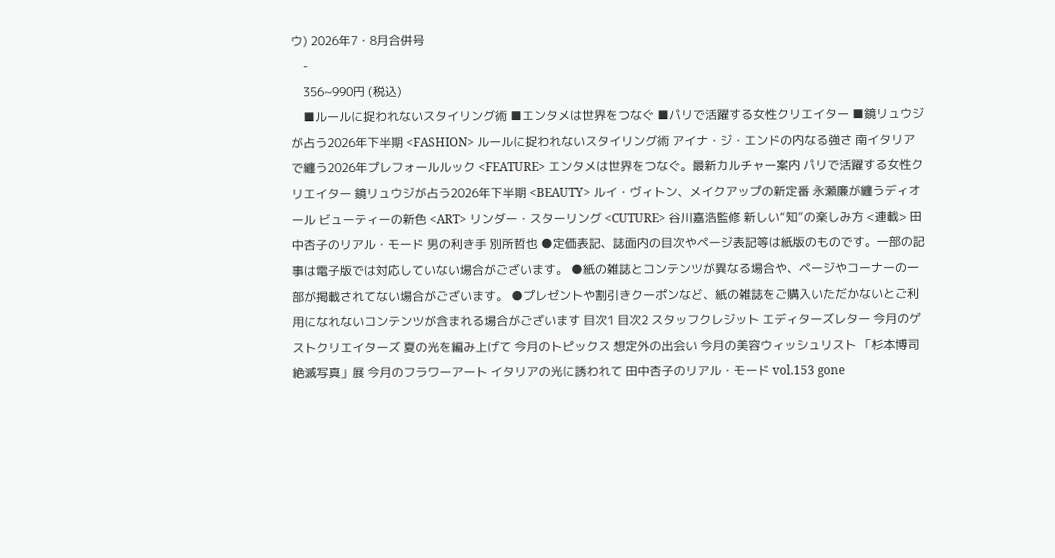ウ) 2026年7・8月合併号
    -
    356~990円 (税込)
    ■ルールに捉われないスタイリング術 ■エンタメは世界をつなぐ ■パリで活躍する女性クリエイター ■鏡リュウジが占う2026年下半期 <FASHION> ルールに捉われないスタイリング術 アイナ・ジ・エンドの内なる強さ 南イタリアで纏う2026年プレフォールルック <FEATURE> エンタメは世界をつなぐ。最新カルチャー案内 パリで活躍する女性クリエイター 鏡リュウジが占う2026年下半期 <BEAUTY> ルイ・ヴィトン、メイクアップの新定番 永瀬廉が纏うディオール ビューティーの新色 <ART> リンダー・スターリング <CUTURE> 谷川嘉浩監修 新しい“知”の楽しみ方 <連載> 田中杏子のリアル・モード 男の利き手 別所哲也 ●定価表記、誌面内の目次やページ表記等は紙版のものです。一部の記事は電子版では対応していない場合がございます。 ●紙の雑誌とコンテンツが異なる場合や、ページやコーナーの一部が掲載されてない場合がございます。 ●プレゼントや割引きクーポンなど、紙の雑誌をご購入いただかないとご利用になれないコンテンツが含まれる場合がございます 目次1 目次2 スタッフクレジット エディターズレター 今月のゲストクリエイターズ 夏の光を編み上げて 今月のトピックス 想定外の出会い 今月の美容ウィッシュリスト 「杉本博司 絶滅写真」展 今月のフラワーアート イタリアの光に誘われて 田中杏子のリアル・モード vol.153 gone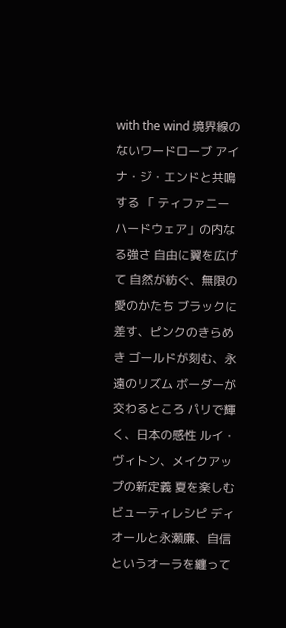with the wind 境界線のないワードローブ アイナ・ジ・エンドと共鳴する 「 ティファニー ハードウェア」の内なる強さ 自由に翼を広げて 自然が紡ぐ、無限の愛のかたち ブラックに差す、ピンクのきらめき ゴールドが刻む、永遠のリズム ボーダーが交わるところ パリで輝く、日本の感性 ルイ・ヴィトン、メイクアップの新定義 夏を楽しむビューティレシピ ディオールと永瀬廉、自信というオーラを纏って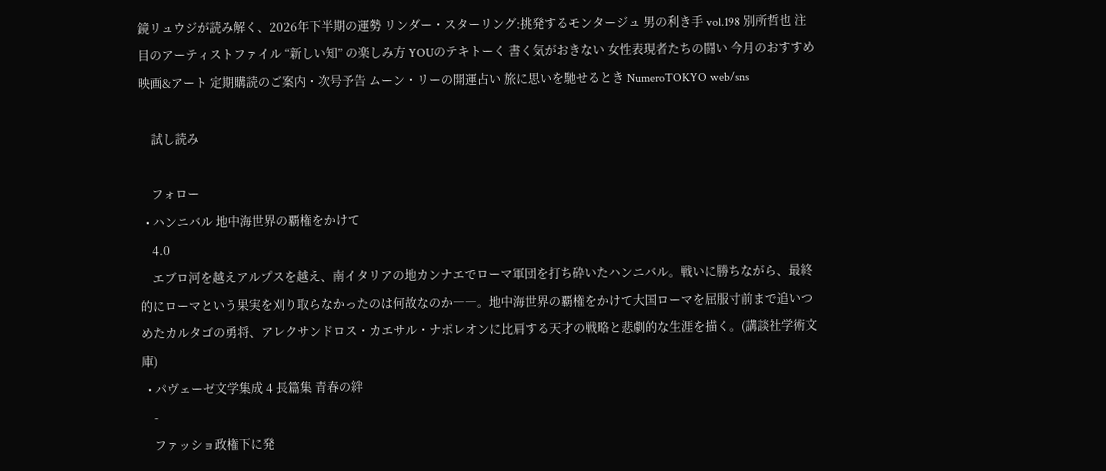鏡リュウジが読み解く、2026年下半期の運勢 リンダー・スターリング:挑発するモンタージュ 男の利き手 vol.198 別所哲也 注目のアーティストファイル “新しい知” の楽しみ方 YOUのテキトーく 書く気がおきない 女性表現者たちの闘い 今月のおすすめ映画&アート 定期購読のご案内・次号予告 ムーン・リーの開運占い 旅に思いを馳せるとき NumeroTOKYO web/sns

    試し読み

    フォロー
  • ハンニバル 地中海世界の覇権をかけて
    4.0
    エブロ河を越えアルプスを越え、南イタリアの地カンナエでローマ軍団を打ち砕いたハンニバル。戦いに勝ちながら、最終的にローマという果実を刈り取らなかったのは何故なのか――。地中海世界の覇権をかけて大国ローマを屈服寸前まで追いつめたカルタゴの勇将、アレクサンドロス・カエサル・ナポレオンに比肩する天才の戦略と悲劇的な生涯を描く。(講談社学術文庫)
  • パヴェーゼ文学集成 4 長篇集 青春の絆
    -
    ファッショ政権下に発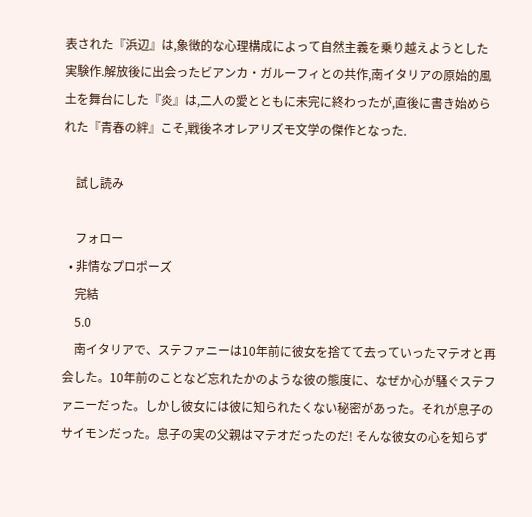表された『浜辺』は,象徴的な心理構成によって自然主義を乗り越えようとした実験作.解放後に出会ったビアンカ・ガルーフィとの共作,南イタリアの原始的風土を舞台にした『炎』は,二人の愛とともに未完に終わったが,直後に書き始められた『青春の絆』こそ,戦後ネオレアリズモ文学の傑作となった.

    試し読み

    フォロー
  • 非情なプロポーズ
    完結
    5.0
    南イタリアで、ステファニーは10年前に彼女を捨てて去っていったマテオと再会した。10年前のことなど忘れたかのような彼の態度に、なぜか心が騒ぐステファニーだった。しかし彼女には彼に知られたくない秘密があった。それが息子のサイモンだった。息子の実の父親はマテオだったのだ! そんな彼女の心を知らず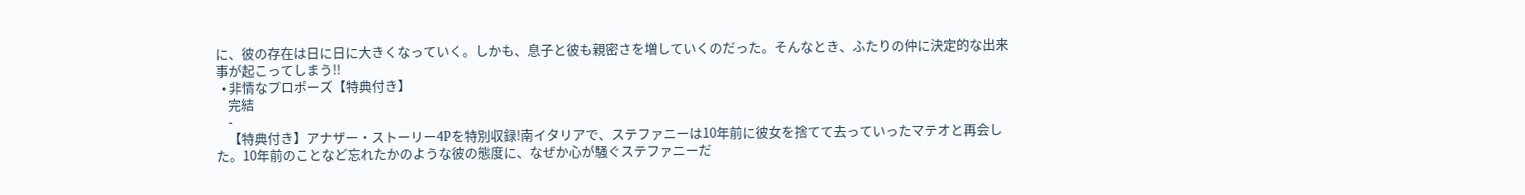に、彼の存在は日に日に大きくなっていく。しかも、息子と彼も親密さを増していくのだった。そんなとき、ふたりの仲に決定的な出来事が起こってしまう!!
  • 非情なプロポーズ【特典付き】
    完結
    -
    【特典付き】アナザー・ストーリー4Pを特別収録!南イタリアで、ステファニーは10年前に彼女を捨てて去っていったマテオと再会した。10年前のことなど忘れたかのような彼の態度に、なぜか心が騒ぐステファニーだ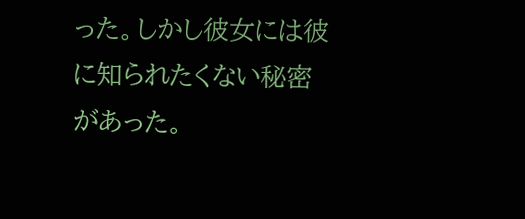った。しかし彼女には彼に知られたくない秘密があった。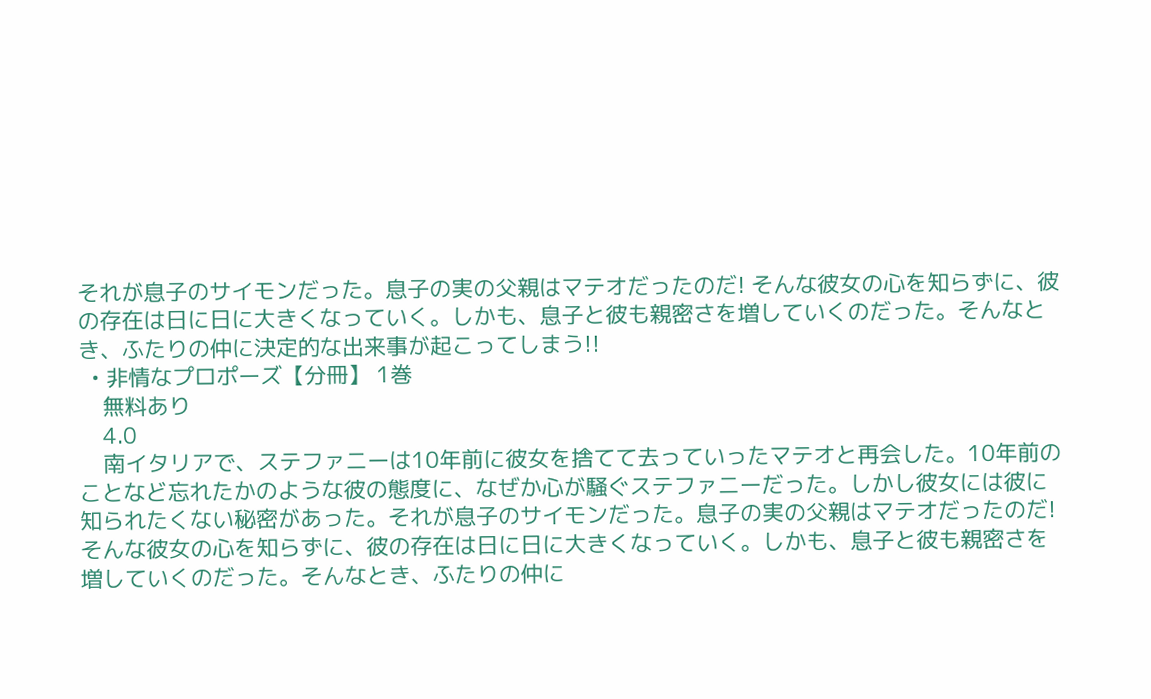それが息子のサイモンだった。息子の実の父親はマテオだったのだ! そんな彼女の心を知らずに、彼の存在は日に日に大きくなっていく。しかも、息子と彼も親密さを増していくのだった。そんなとき、ふたりの仲に決定的な出来事が起こってしまう!!
  • 非情なプロポーズ【分冊】 1巻
    無料あり
    4.0
    南イタリアで、ステファニーは10年前に彼女を捨てて去っていったマテオと再会した。10年前のことなど忘れたかのような彼の態度に、なぜか心が騒ぐステファニーだった。しかし彼女には彼に知られたくない秘密があった。それが息子のサイモンだった。息子の実の父親はマテオだったのだ! そんな彼女の心を知らずに、彼の存在は日に日に大きくなっていく。しかも、息子と彼も親密さを増していくのだった。そんなとき、ふたりの仲に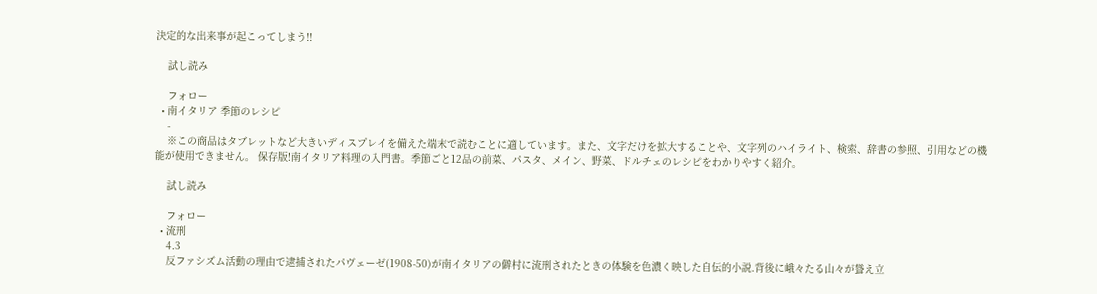決定的な出来事が起こってしまう!!

    試し読み

    フォロー
  • 南イタリア 季節のレシピ
    -
    ※この商品はタブレットなど大きいディスプレイを備えた端末で読むことに適しています。また、文字だけを拡大することや、文字列のハイライト、検索、辞書の参照、引用などの機能が使用できません。 保存版!南イタリア料理の入門書。季節ごと12品の前菜、パスタ、メイン、野菜、ドルチェのレシピをわかりやすく紹介。

    試し読み

    フォロー
  • 流刑
    4.3
    反ファシズム活動の理由で逮捕されたパヴェーゼ(1908-50)が南イタリアの僻村に流刑されたときの体験を色濃く映した自伝的小説.背後に峨々たる山々が聳え立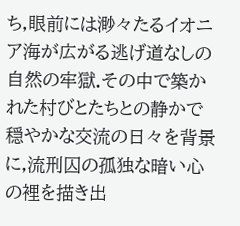ち,眼前には渺々たるイオニア海が広がる逃げ道なしの自然の牢獄.その中で築かれた村びとたちとの静かで穏やかな交流の日々を背景に,流刑囚の孤独な暗い心の裡を描き出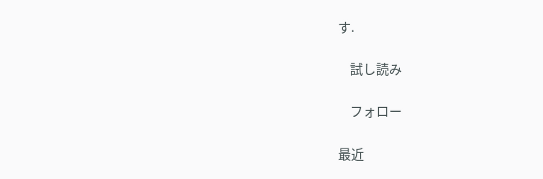す.

    試し読み

    フォロー

最近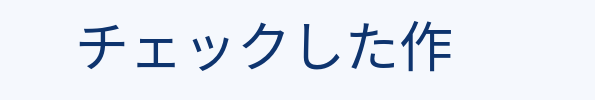チェックした作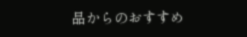品からのおすすめ